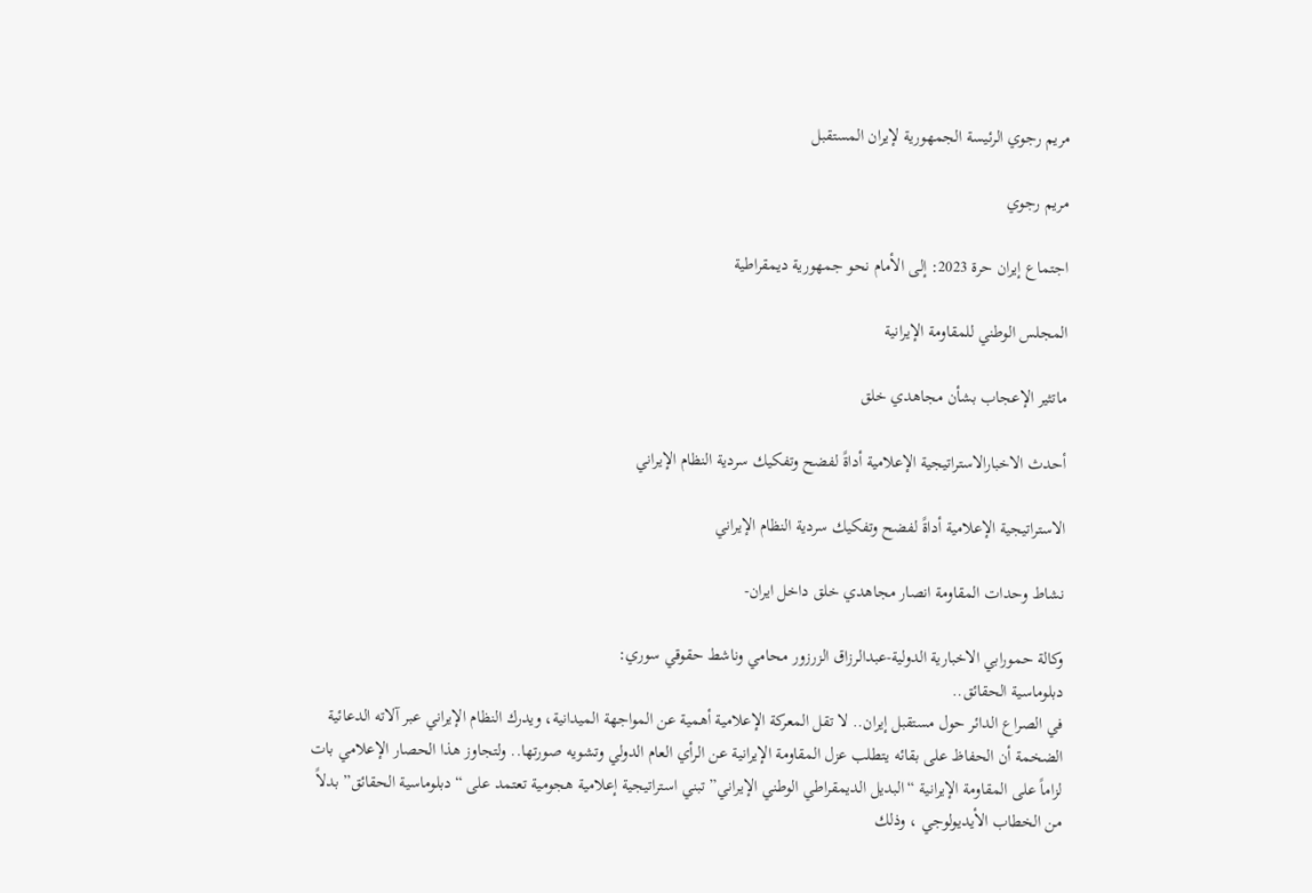مريم رجوي الرئيسة الجمهورية لإيران المستقبل

مريم رجوي

اجتماع إيران حرة 2023: إلى الأمام نحو جمهورية ديمقراطية

المجلس الوطني للمقاومة الإيرانية

ماتثير الإعجاب بشأن مجاهدي خلق

أحدث الاخبارالاستراتيجية الإعلامية أداةً لفضح وتفكيك سردية النظام الإيراني

الاستراتيجية الإعلامية أداةً لفضح وتفكيك سردية النظام الإيراني

نشاط وحدات المقاومة انصار مجاهدي خلق داخل ایران-

وكالة حمورابي الاخبارية الدولية-عبدالرزاق الزرزور محامي وناشط حقوقي سوري:
دبلوماسية الحقائق..
في الصراع الدائر حول مستقبل إيران.. لا تقل المعركة الإعلامية أهمية عن المواجهة الميدانية، ويدرك النظام الإيراني عبر آلاته الدعائية الضخمة أن الحفاظ على بقائه يتطلب عزل المقاومة الإيرانية عن الرأي العام الدولي وتشويه صورتها.. ولتجاوز هذا الحصار الإعلامي بات لزاماً على المقاومة الإيرانية “البديل الديمقراطي الوطني الإيراني” تبني استراتيجية إعلامية هجومية تعتمد على “دبلوماسية الحقائق” بدلاً من الخطاب الأيديولوجي ، وذلك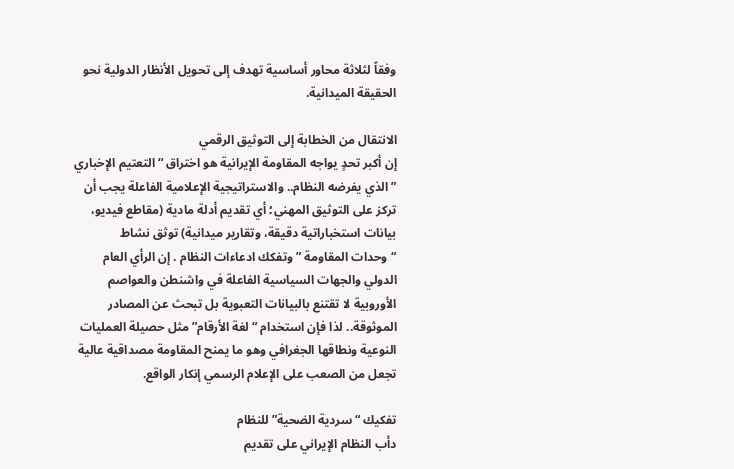وفقاً لثلاثة محاور أساسية تهدف إلى تحويل الأنظار الدولية نحو الحقيقة الميدانية.

الانتقال من الخطابة إلى التوثيق الرقمي
إن أكبر تحدٍ يواجه المقاومة الإيرانية هو اختراق “التعتيم الإخباري ” الذي يفرضه النظام.. والاستراتيجية الإعلامية الفاعلة يجب أن تركز على التوثيق المهني؛ أي تقديم أدلة مادية (مقاطع فيديو، بيانات استخباراتية دقيقة، وتقارير ميدانية) توثق نشاط “وحدات المقاومة ” وتفكك ادعاءات النظام . إن الرأي العام الدولي والجهات السياسية الفاعلة في واشنطن والعواصم الأوروبية لا تقتنع بالبيانات التعبوية بل تبحث عن المصادر الموثوقة.. لذا فإن استخدام “لغة الأرقام” مثل حصيلة العمليات النوعية ونطاقها الجغرافي وهو ما يمنح المقاومة مصداقية عالية تجعل من الصعب على الإعلام الرسمي إنكار الواقع.

تفكيك “سردية الضحية” للنظام
دأب النظام الإيراني على تقديم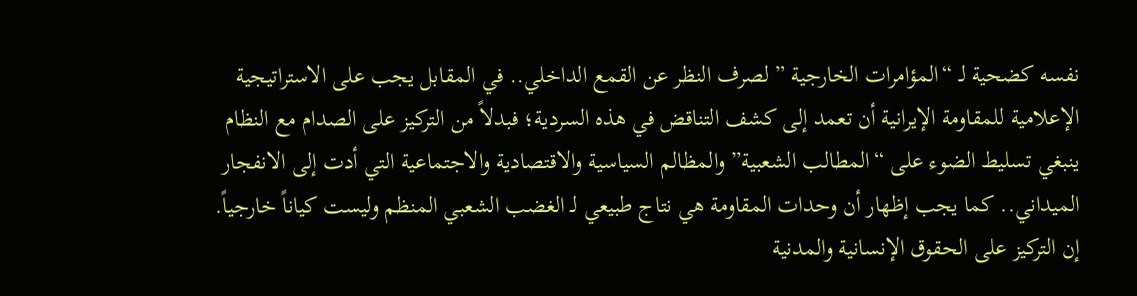نفسه كضحية لـ “المؤامرات الخارجية ” لصرف النظر عن القمع الداخلي.. في المقابل يجب على الاستراتيجية الإعلامية للمقاومة الإيرانية أن تعمد إلى كشف التناقض في هذه السردية؛ فبدلاً من التركيز على الصدام مع النظام ينبغي تسليط الضوء على “المطالب الشعبية” والمظالم السياسية والاقتصادية والاجتماعية التي أدت إلى الانفجار الميداني.. كما يجب إظهار أن وحدات المقاومة هي نتاج طبيعي لـ الغضب الشعبي المنظم وليست كياناً خارجياً. إن التركيز على الحقوق الإنسانية والمدنية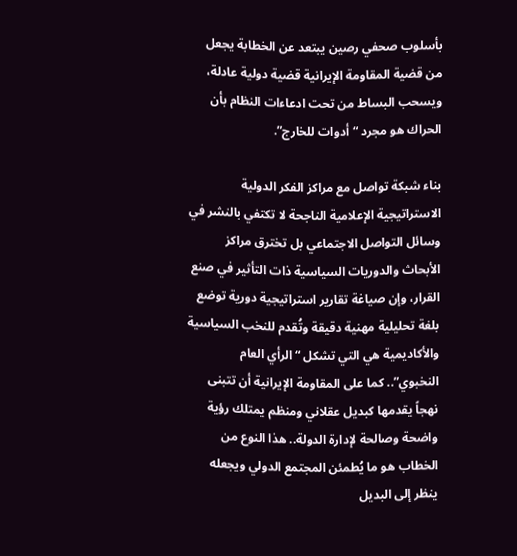بأسلوب صحفي رصين يبتعد عن الخطابة يجعل من قضية المقاومة الإيرانية قضية دولية عادلة، ويسحب البساط من تحت ادعاءات النظام بأن الحراك هو مجرد “أدوات للخارج”.

بناء شبكة تواصل مع مراكز الفكر الدولية
الاستراتيجية الإعلامية الناجحة لا تكتفي بالنشر في وسائل التواصل الاجتماعي بل تخترق مراكز الأبحاث والدوريات السياسية ذات التأثير في صنع القرار، وإن صياغة تقارير استراتيجية دورية توضع بلغة تحليلية مهنية دقيقة وتُقدم للنخب السياسية والأكاديمية هي التي تشكل “الرأي العام النخبوي”.. كما على المقاومة الإيرانية أن تتبنى نهجاً يقدمها كبديل عقلاني ومنظم يمتلك رؤية واضحة وصالحة لإدارة الدولة.. هذا النوع من الخطاب هو ما يُطمئن المجتمع الدولي ويجعله ينظر إلى البديل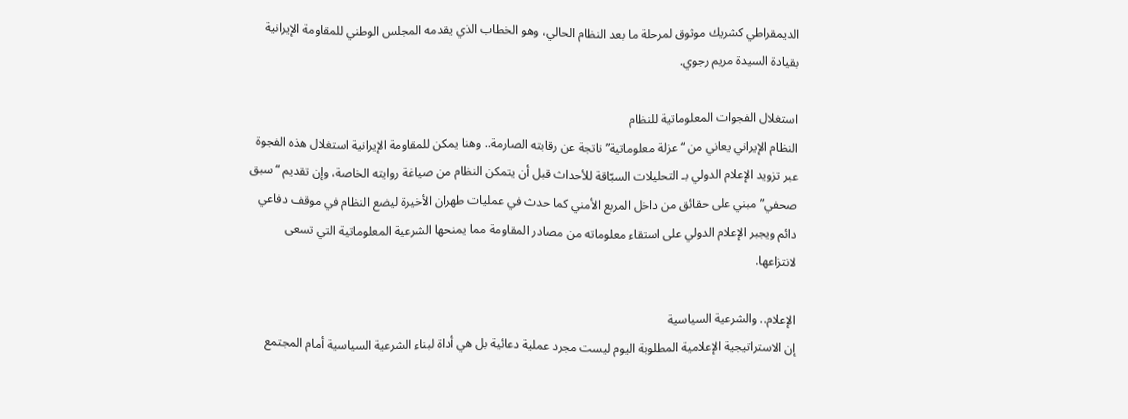الديمقراطي كشريك موثوق لمرحلة ما بعد النظام الحالي، وهو الخطاب الذي يقدمه المجلس الوطني للمقاومة الإيرانية بقيادة السيدة مريم رجوي.

استغلال الفجوات المعلوماتية للنظام
النظام الإيراني يعاني من “عزلة معلوماتية” ناتجة عن رقابته الصارمة.. وهنا يمكن للمقاومة الإيرانية استغلال هذه الفجوة عبر تزويد الإعلام الدولي بـ التحليلات السبّاقة للأحداث قبل أن يتمكن النظام من صياغة روايته الخاصة، وإن تقديم “سبق صحفي” مبني على حقائق من داخل المربع الأمني كما حدث في عمليات طهران الأخيرة ليضع النظام في موقف دفاعي دائم ويجبر الإعلام الدولي على استقاء معلوماته من مصادر المقاومة مما يمنحها الشرعية المعلوماتية التي تسعى لانتزاعها.

الإعلام.. والشرعية السياسية
إن الاستراتيجية الإعلامية المطلوبة اليوم ليست مجرد عملية دعائية بل هي أداة لبناء الشرعية السياسية أمام المجتمع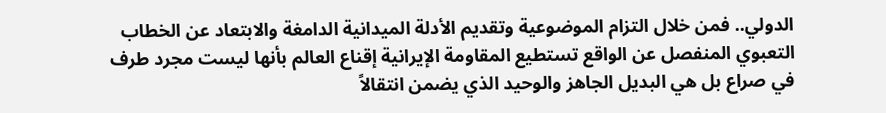الدولي.. فمن خلال التزام الموضوعية وتقديم الأدلة الميدانية الدامغة والابتعاد عن الخطاب التعبوي المنفصل عن الواقع تستطيع المقاومة الإيرانية إقناع العالم بأنها ليست مجرد طرف في صراع بل هي البديل الجاهز والوحيد الذي يضمن انتقالاً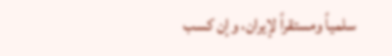سلمياً ومستقراً لإيران، وإن كسب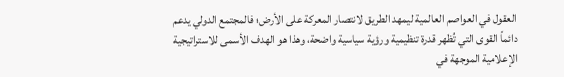العقول في العواصم العالمية ليمهد الطريق لانتصار المعركة على الأرض؛ فالمجتمع الدولي يدعم دائماً القوى التي تُظهر قدرة تنظيمية ورؤية سياسية واضحة، وهذا هو الهدف الأسمى للاستراتيجية الإعلامية الموجهة في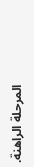المرحلة الراهنة.